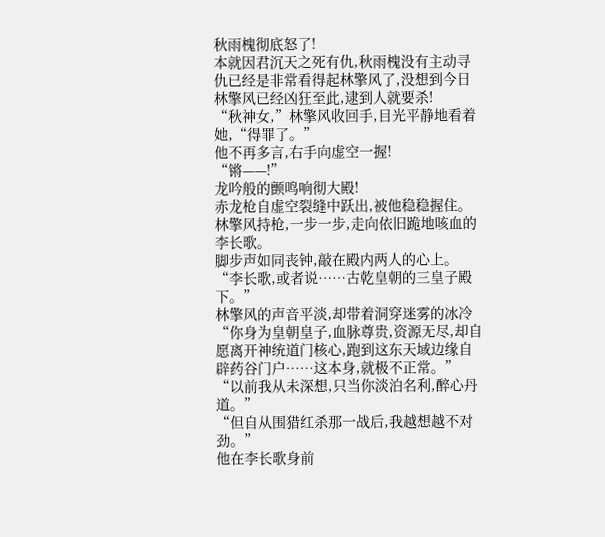秋雨槐彻底怒了!
本就因君沉天之死有仇,秋雨槐没有主动寻仇已经是非常看得起林擎风了,没想到今日林擎风已经凶狂至此,逮到人就要杀!
“秋神女,”林擎风收回手,目光平静地看着她,“得罪了。”
他不再多言,右手向虚空一握!
“锵——!”
龙吟般的颤鸣响彻大殿!
赤龙枪自虚空裂缝中跃出,被他稳稳握住。
林擎风持枪,一步一步,走向依旧跪地咳血的李长歌。
脚步声如同丧钟,敲在殿内两人的心上。
“李长歌,或者说……古乾皇朝的三皇子殿下。”
林擎风的声音平淡,却带着洞穿迷雾的冰冷
“你身为皇朝皇子,血脉尊贵,资源无尽,却自愿离开神统道门核心,跑到这东天域边缘自辟药谷门户……这本身,就极不正常。”
“以前我从未深想,只当你淡泊名利,醉心丹道。”
“但自从围猎红杀那一战后,我越想越不对劲。”
他在李长歌身前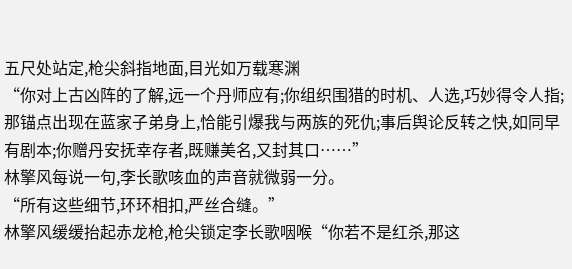五尺处站定,枪尖斜指地面,目光如万载寒渊
“你对上古凶阵的了解,远一个丹师应有;你组织围猎的时机、人选,巧妙得令人指;那锚点出现在蓝家子弟身上,恰能引爆我与两族的死仇;事后舆论反转之快,如同早有剧本;你赠丹安抚幸存者,既赚美名,又封其口……”
林擎风每说一句,李长歌咳血的声音就微弱一分。
“所有这些细节,环环相扣,严丝合缝。”
林擎风缓缓抬起赤龙枪,枪尖锁定李长歌咽喉“你若不是红杀,那这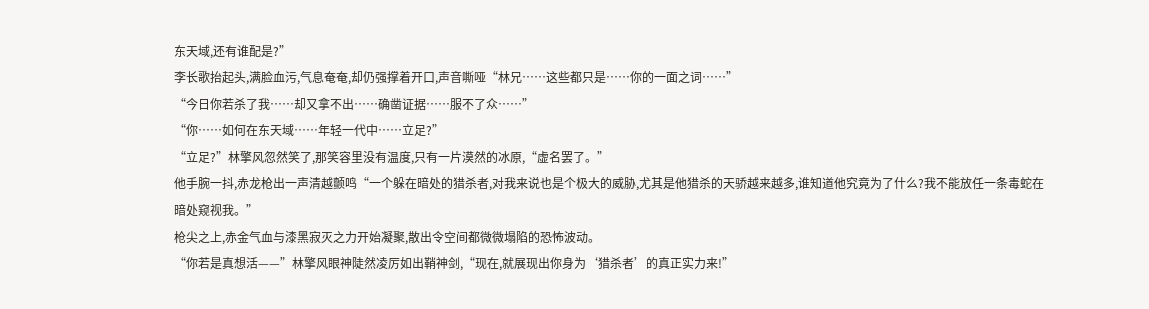东天域,还有谁配是?”
李长歌抬起头,满脸血污,气息奄奄,却仍强撑着开口,声音嘶哑“林兄……这些都只是……你的一面之词……”
“今日你若杀了我……却又拿不出……确凿证据……服不了众……”
“你……如何在东天域……年轻一代中……立足?”
“立足?”林擎风忽然笑了,那笑容里没有温度,只有一片漠然的冰原,“虚名罢了。”
他手腕一抖,赤龙枪出一声清越颤鸣“一个躲在暗处的猎杀者,对我来说也是个极大的威胁,尤其是他猎杀的天骄越来越多,谁知道他究竟为了什么?我不能放任一条毒蛇在暗处窥视我。”
枪尖之上,赤金气血与漆黑寂灭之力开始凝聚,散出令空间都微微塌陷的恐怖波动。
“你若是真想活——”林擎风眼神陡然凌厉如出鞘神剑,“现在,就展现出你身为‘猎杀者’的真正实力来!”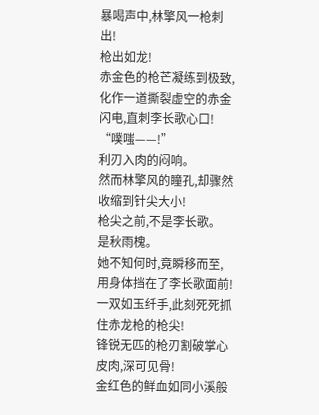暴喝声中,林擎风一枪刺出!
枪出如龙!
赤金色的枪芒凝练到极致,化作一道撕裂虚空的赤金闪电,直刺李长歌心口!
“噗嗤——!”
利刃入肉的闷响。
然而林擎风的瞳孔,却骤然收缩到针尖大小!
枪尖之前,不是李长歌。
是秋雨槐。
她不知何时,竟瞬移而至,用身体挡在了李长歌面前!
一双如玉纤手,此刻死死抓住赤龙枪的枪尖!
锋锐无匹的枪刃割破掌心皮肉,深可见骨!
金红色的鲜血如同小溪般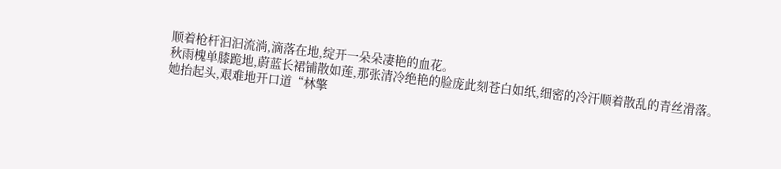顺着枪杆汩汩流淌,滴落在地,绽开一朵朵凄艳的血花。
秋雨槐单膝跪地,蔚蓝长裙铺散如莲,那张清冷绝艳的脸庞此刻苍白如纸,细密的冷汗顺着散乱的青丝滑落。
她抬起头,艰难地开口道“林擎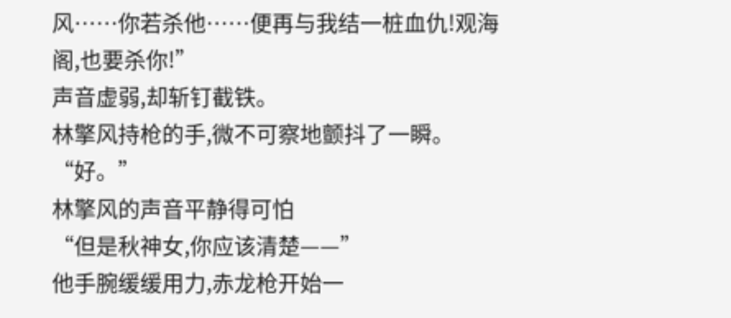风……你若杀他……便再与我结一桩血仇!观海阁,也要杀你!”
声音虚弱,却斩钉截铁。
林擎风持枪的手,微不可察地颤抖了一瞬。
“好。”
林擎风的声音平静得可怕
“但是秋神女,你应该清楚——”
他手腕缓缓用力,赤龙枪开始一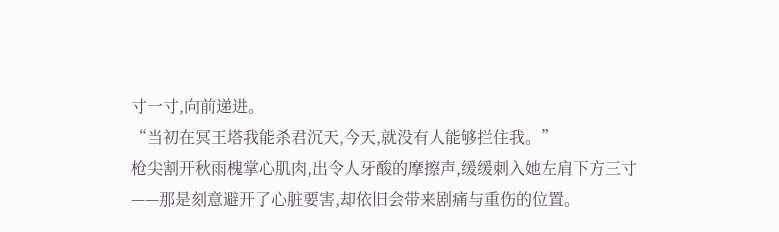寸一寸,向前递进。
“当初在冥王塔我能杀君沉天,今天,就没有人能够拦住我。”
枪尖割开秋雨槐掌心肌肉,出令人牙酸的摩擦声,缓缓刺入她左肩下方三寸——那是刻意避开了心脏要害,却依旧会带来剧痛与重伤的位置。